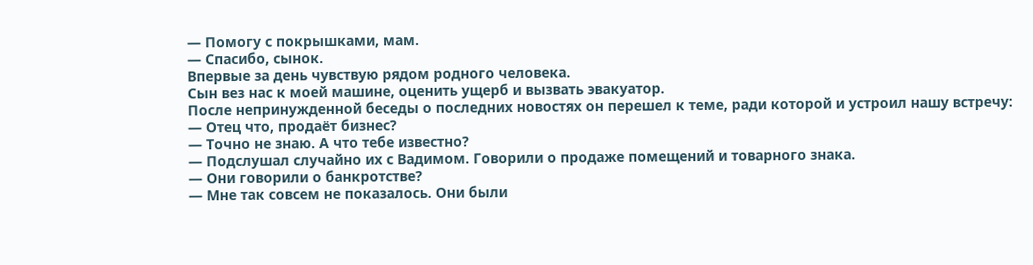— Помогу с покрышками, мам.
— Спасибо, сынок.
Впервые за день чувствую рядом родного человека.
Сын вез нас к моей машине, оценить ущерб и вызвать эвакуатор.
После непринужденной беседы о последних новостях он перешел к теме, ради которой и устроил нашу встречу:
— Отец что, продаёт бизнес?
— Точно не знаю. А что тебе известно?
— Подслушал случайно их с Вадимом. Говорили о продаже помещений и товарного знака.
— Они говорили о банкротстве?
— Мне так совсем не показалось. Они были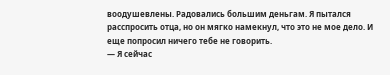воодушевлены. Радовались большим деньгам. Я пытался расспросить отца, но он мягко намекнул, что это не мое дело. И еще попросил ничего тебе не говорить.
— Я сейчас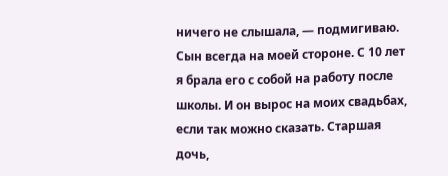ничего не слышала, — подмигиваю.
Сын всегда на моей стороне. С 10 лет я брала его с собой на работу после школы. И он вырос на моих свадьбах, если так можно сказать. Старшая дочь,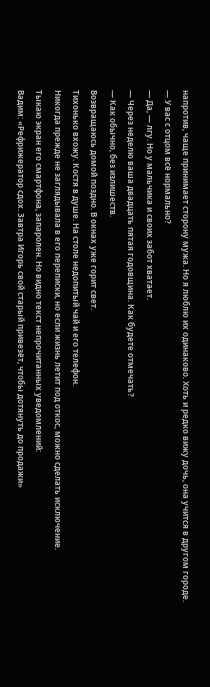напротив, чаще принимает сторону мужа. Но я люблю их одинаково. Хоть и редко вижу дочь, она учится в другом городе.
— У вас с отцом всё нормально?
— Да, — лгу. Но у мальчика и своих забот хватает.
— Через неделю ваша двадцать пятая годовщина. Как будете отмечать?
— Как обычно, без излишеств.
Возвращаюсь домой поздно. В окнах уже горит свет.
Тихонько вхожу. Костя в душе. На столе недопитый чай и его телефон.
Никогда прежде не заглядывала в его переписки, но если жизнь летит под откос, можно сделать исключение.
Тыкаю экран его смартфона, запаролен. Но видно текст непрочитанных уведомлений:
Вадим: «Рефрижератор сдох. Завтра Игорь свой старый привезёт, чтобы дотянуть до продажи»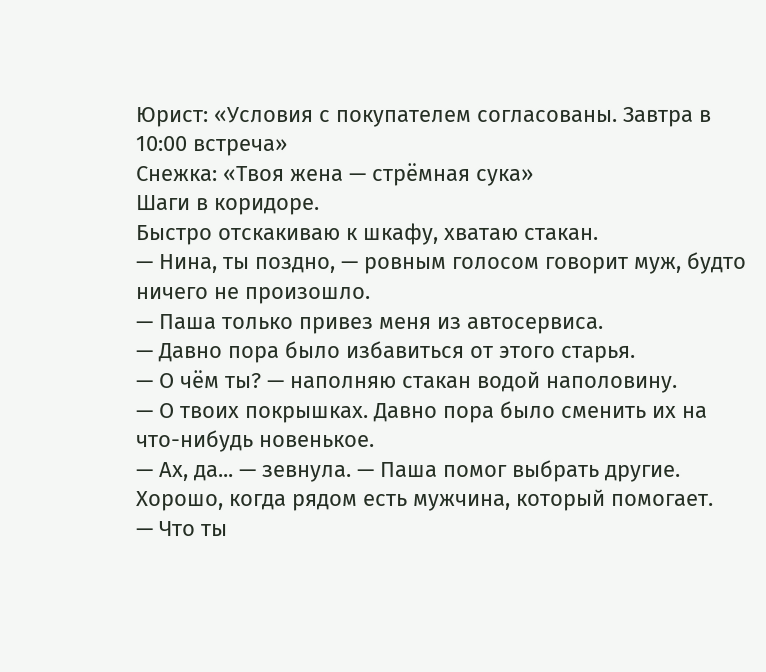Юрист: «Условия с покупателем согласованы. Завтра в 10:00 встреча»
Снежка: «Твоя жена — стрёмная сука»
Шаги в коридоре.
Быстро отскакиваю к шкафу, хватаю стакан.
— Нина, ты поздно, — ровным голосом говорит муж, будто ничего не произошло.
— Паша только привез меня из автосервиса.
— Давно пора было избавиться от этого старья.
— О чём ты? — наполняю стакан водой наполовину.
— О твоих покрышках. Давно пора было сменить их на что-нибудь новенькое.
— Ах, да... — зевнула. — Паша помог выбрать другие. Хорошо, когда рядом есть мужчина, который помогает.
— Что ты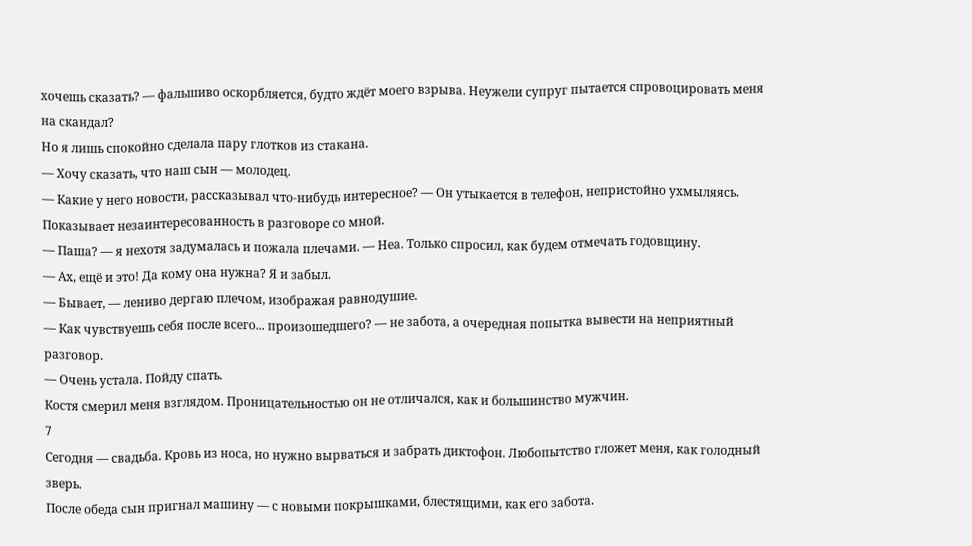хочешь сказать? — фальшиво оскорбляется, будто ждёт моего взрыва. Неужели супруг пытается спровоцировать меня на скандал?
Но я лишь спокойно сделала пару глотков из стакана.
— Хочу сказать, что наш сын — молодец.
— Какие у него новости, рассказывал что-нибудь интересное? — Он утыкается в телефон, непристойно ухмыляясь. Показывает незаинтересованность в разговоре со мной.
— Паша? — я нехотя задумалась и пожала плечами. — Неа. Только спросил, как будем отмечать годовщину.
— Ах, ещё и это! Да кому она нужна? Я и забыл.
— Бывает, — лениво дергаю плечом, изображая равнодушие.
— Как чувствуешь себя после всего... произошедшего? — не забота, а очередная попытка вывести на неприятный разговор.
— Очень устала. Пойду спать.
Костя смерил меня взглядом. Проницательностью он не отличался, как и большинство мужчин.
7
Сегодня — свадьба. Кровь из носа, но нужно вырваться и забрать диктофон. Любопытство гложет меня, как голодный зверь.
После обеда сын пригнал машину — с новыми покрышками, блестящими, как его забота.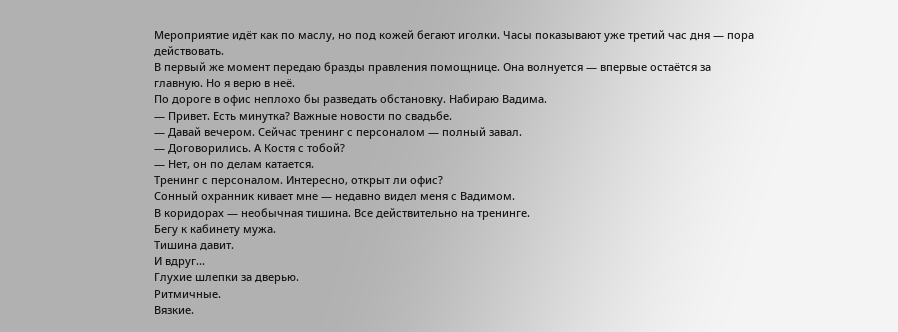Мероприятие идёт как по маслу, но под кожей бегают иголки. Часы показывают уже третий час дня — пора действовать.
В первый же момент передаю бразды правления помощнице. Она волнуется — впервые остаётся за главную. Но я верю в неё.
По дороге в офис неплохо бы разведать обстановку. Набираю Вадима.
— Привет. Есть минутка? Важные новости по свадьбе.
— Давай вечером. Сейчас тренинг с персоналом — полный завал.
— Договорились. А Костя с тобой?
— Нет, он по делам катается.
Тренинг с персоналом. Интересно, открыт ли офис?
Сонный охранник кивает мне — недавно видел меня с Вадимом.
В коридорах — необычная тишина. Все действительно на тренинге.
Бегу к кабинету мужа.
Тишина давит.
И вдруг...
Глухие шлепки за дверью.
Ритмичные.
Вязкие.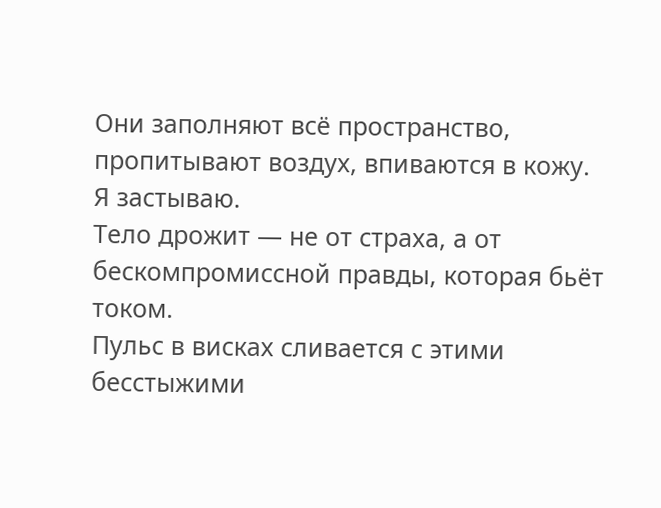Они заполняют всё пространство, пропитывают воздух, впиваются в кожу.
Я застываю.
Тело дрожит — не от страха, а от бескомпромиссной правды, которая бьёт током.
Пульс в висках сливается с этими бесстыжими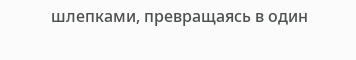шлепками, превращаясь в один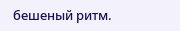бешеный ритм.